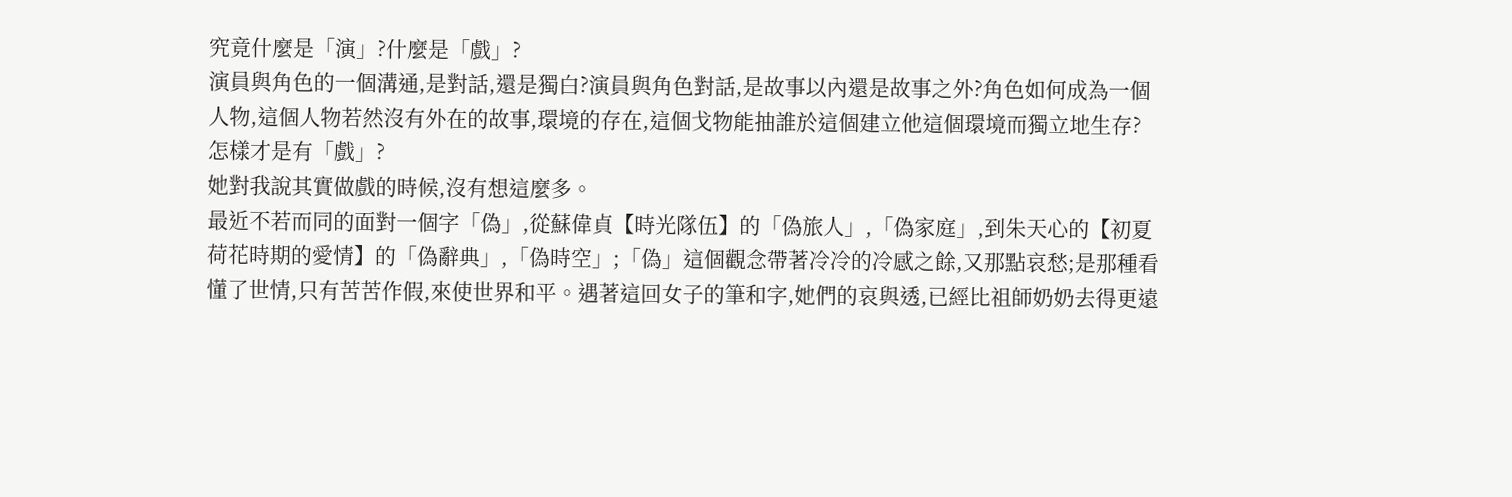究竟什麼是「演」?什麼是「戲」?
演員與角色的一個溝通,是對話,還是獨白?演員與角色對話,是故事以內還是故事之外?角色如何成為一個人物,這個人物若然沒有外在的故事,環境的存在,這個戈物能抽誰於這個建立他這個環境而獨立地生存?
怎樣才是有「戲」?
她對我說其實做戲的時候,沒有想這麼多。
最近不若而同的面對一個字「偽」,從蘇偉貞【時光隊伍】的「偽旅人」,「偽家庭」,到朱天心的【初夏荷花時期的愛情】的「偽辭典」,「偽時空」;「偽」這個觀念帶著冷冷的冷感之餘,又那點哀愁;是那種看懂了世情,只有苦苦作假,來使世界和平。遇著這回女子的筆和字,她們的哀與透,已經比祖師奶奶去得更遠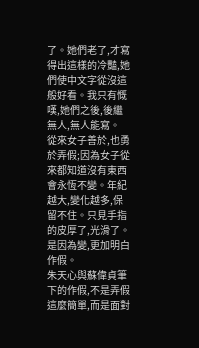了。她們老了,才寫得出這樣的冷豔,她們使中文字從沒這般好看。我只有慨嘆,她們之後,後繼無人,無人能寫。
從來女子善於,也勇於弄假;因為女子從來都知道沒有東西會永恆不變。年紀越大,變化越多,保留不住。只見手指的皮厚了,光滑了。是因為變,更加明白作假。
朱天心與蘇偉貞筆下的作假,不是弄假這麼簡單,而是面對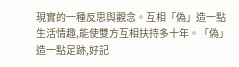現實的一種反思與觀念。互相「偽」造一點生活情趣,能使雙方互相扶持多十年。「偽」造一點足跡,好記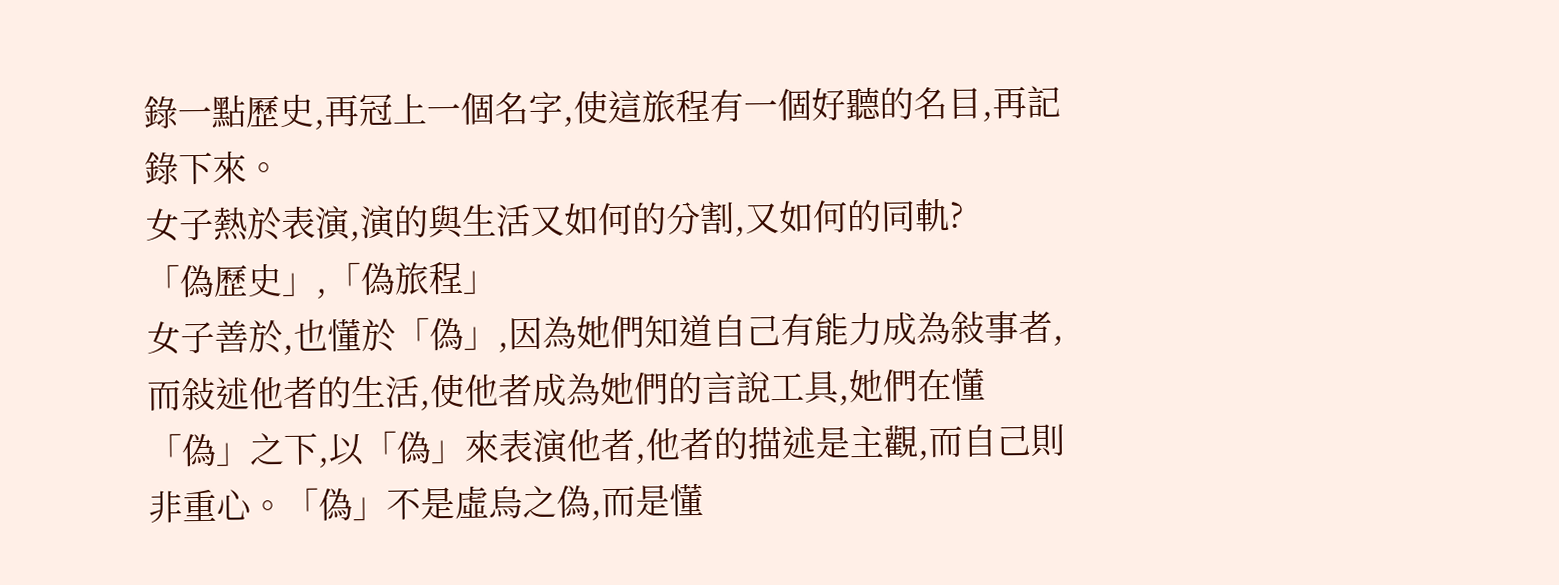錄一點歷史,再冠上一個名字,使這旅程有一個好聽的名目,再記錄下來。
女子熱於表演,演的與生活又如何的分割,又如何的同軌?
「偽歷史」,「偽旅程」
女子善於,也懂於「偽」,因為她們知道自己有能力成為敍事者,而敍述他者的生活,使他者成為她們的言說工具,她們在懂「偽」之下,以「偽」來表演他者,他者的描述是主觀,而自己則非重心。「偽」不是虛烏之偽,而是懂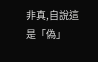非真,自說這是「偽」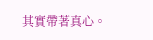其實帶著真心。